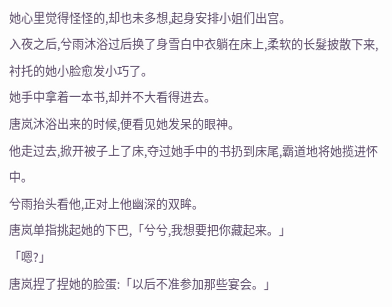她心里觉得怪怪的,却也未多想,起身安排小姐们出宫。
入夜之后,兮雨沐浴过后换了身雪白中衣躺在床上,柔软的长髮披散下来,衬托的她小脸愈发小巧了。
她手中拿着一本书,却并不大看得进去。
唐岚沐浴出来的时候,便看见她发呆的眼神。
他走过去,掀开被子上了床,夺过她手中的书扔到床尾,霸道地将她揽进怀中。
兮雨抬头看他,正对上他幽深的双眸。
唐岚单指挑起她的下巴,「兮兮,我想要把你藏起来。」
「嗯?」
唐岚捏了捏她的脸蛋:「以后不准参加那些宴会。」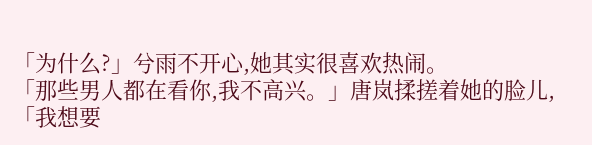「为什么?」兮雨不开心,她其实很喜欢热闹。
「那些男人都在看你,我不高兴。」唐岚揉搓着她的脸儿,「我想要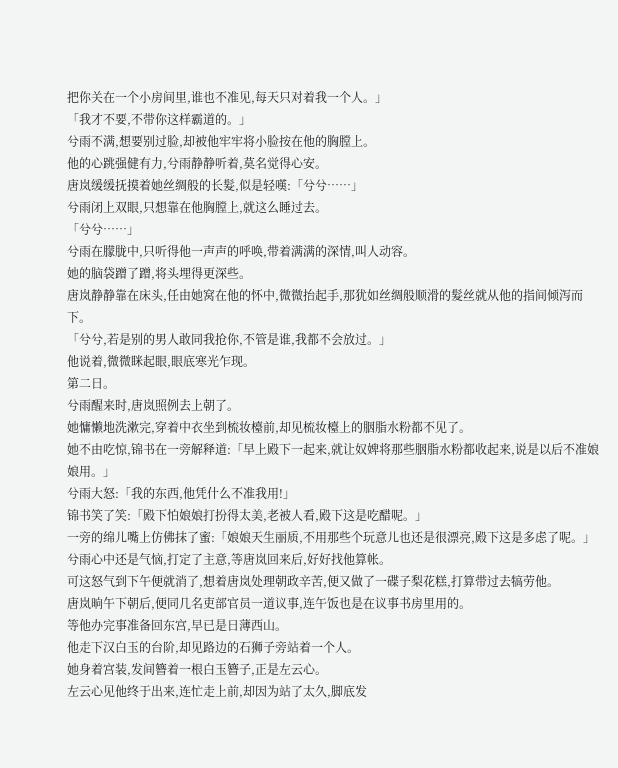把你关在一个小房间里,谁也不准见,每天只对着我一个人。」
「我才不要,不带你这样霸道的。」
兮雨不满,想要别过脸,却被他牢牢将小脸按在他的胸膛上。
他的心跳强健有力,兮雨静静听着,莫名觉得心安。
唐岚缓缓抚摸着她丝绸般的长髮,似是轻嘆:「兮兮……」
兮雨闭上双眼,只想靠在他胸膛上,就这么睡过去。
「兮兮……」
兮雨在朦胧中,只听得他一声声的呼唤,带着满满的深情,叫人动容。
她的脑袋蹭了蹭,将头埋得更深些。
唐岚静静靠在床头,任由她窝在他的怀中,微微抬起手,那犹如丝绸般顺滑的髮丝就从他的指间倾泻而下。
「兮兮,若是别的男人敢同我抢你,不管是谁,我都不会放过。」
他说着,微微眯起眼,眼底寒光乍现。
第二日。
兮雨醒来时,唐岚照例去上朝了。
她慵懒地洗漱完,穿着中衣坐到梳妆檯前,却见梳妆檯上的胭脂水粉都不见了。
她不由吃惊,锦书在一旁解释道:「早上殿下一起来,就让奴婢将那些胭脂水粉都收起来,说是以后不准娘娘用。」
兮雨大怒:「我的东西,他凭什么不准我用!」
锦书笑了笑:「殿下怕娘娘打扮得太美,老被人看,殿下这是吃醋呢。」
一旁的绵儿嘴上仿佛抹了蜜:「娘娘天生丽质,不用那些个玩意儿也还是很漂亮,殿下这是多虑了呢。」
兮雨心中还是气恼,打定了主意,等唐岚回来后,好好找他算帐。
可这怒气到下午便就消了,想着唐岚处理朝政辛苦,便又做了一碟子梨花糕,打算带过去犒劳他。
唐岚晌午下朝后,便同几名吏部官员一道议事,连午饭也是在议事书房里用的。
等他办完事准备回东宫,早已是日薄西山。
他走下汉白玉的台阶,却见路边的石狮子旁站着一个人。
她身着宫装,发间簪着一根白玉簪子,正是左云心。
左云心见他终于出来,连忙走上前,却因为站了太久,脚底发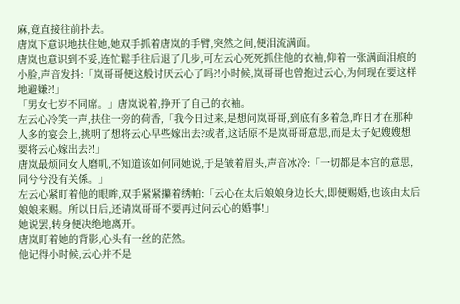麻,竟直接往前扑去。
唐岚下意识地扶住她,她双手抓着唐岚的手臂,突然之间,便泪流满面。
唐岚也意识到不妥,连忙鬆手往后退了几步,可左云心死死抓住他的衣袖,仰着一张满面泪痕的小脸,声音发抖:「岚哥哥便这般讨厌云心了吗?!小时候,岚哥哥也曾抱过云心,为何现在要这样地避嫌?!」
「男女七岁不同席。」唐岚说着,挣开了自己的衣袖。
左云心冷笑一声,扶住一旁的荷香,「我今日过来,是想问岚哥哥,到底有多着急,昨日才在那种人多的宴会上,挑明了想将云心早些嫁出去?或者,这话原不是岚哥哥意思,而是太子妃嫂嫂想要将云心嫁出去?!」
唐岚最烦同女人磨叽,不知道该如何同她说,于是皱着眉头,声音冰冷:「一切都是本宫的意思,同兮兮没有关係。」
左云心紧盯着他的眼眸,双手紧紧攥着绣帕:「云心在太后娘娘身边长大,即便赐婚,也该由太后娘娘来赐。所以日后,还请岚哥哥不要再过问云心的婚事!」
她说罢,转身便决绝地离开。
唐岚盯着她的背影,心头有一丝的茫然。
他记得小时候,云心并不是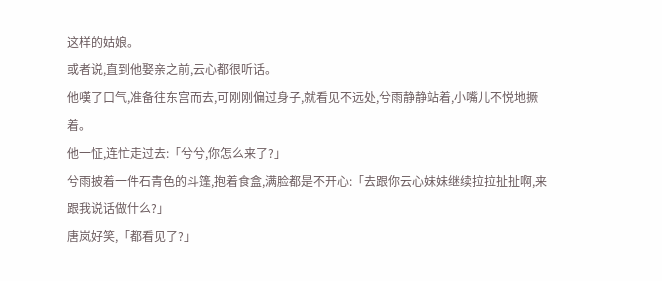这样的姑娘。
或者说,直到他娶亲之前,云心都很听话。
他嘆了口气,准备往东宫而去,可刚刚偏过身子,就看见不远处,兮雨静静站着,小嘴儿不悦地撅着。
他一怔,连忙走过去:「兮兮,你怎么来了?」
兮雨披着一件石青色的斗篷,抱着食盒,满脸都是不开心:「去跟你云心妹妹继续拉拉扯扯啊,来跟我说话做什么?」
唐岚好笑,「都看见了?」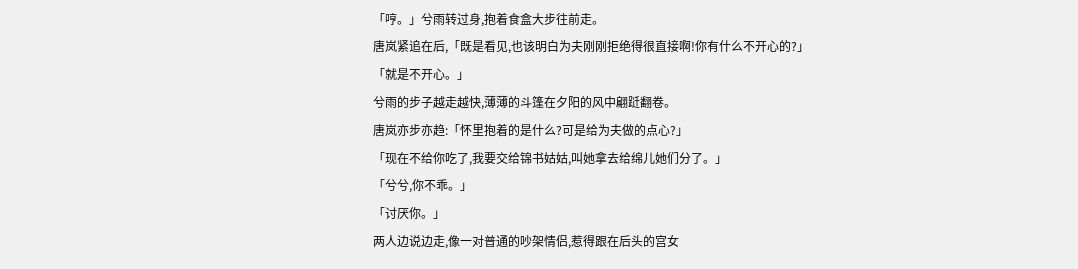「哼。」兮雨转过身,抱着食盒大步往前走。
唐岚紧追在后,「既是看见,也该明白为夫刚刚拒绝得很直接啊!你有什么不开心的?」
「就是不开心。」
兮雨的步子越走越快,薄薄的斗篷在夕阳的风中翩跹翻卷。
唐岚亦步亦趋:「怀里抱着的是什么?可是给为夫做的点心?」
「现在不给你吃了,我要交给锦书姑姑,叫她拿去给绵儿她们分了。」
「兮兮,你不乖。」
「讨厌你。」
两人边说边走,像一对普通的吵架情侣,惹得跟在后头的宫女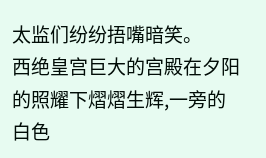太监们纷纷捂嘴暗笑。
西绝皇宫巨大的宫殿在夕阳的照耀下熠熠生辉,一旁的白色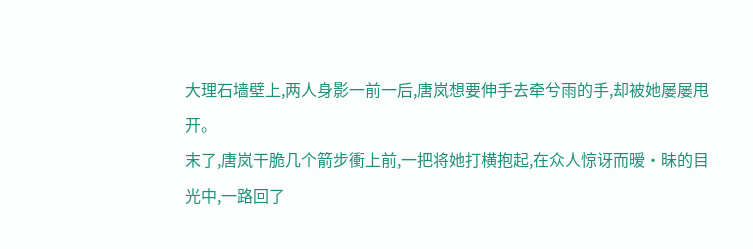大理石墙壁上,两人身影一前一后,唐岚想要伸手去牵兮雨的手,却被她屡屡甩开。
末了,唐岚干脆几个箭步衝上前,一把将她打横抱起,在众人惊讶而暧·昧的目光中,一路回了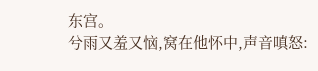东宫。
兮雨又羞又恼,窝在他怀中,声音嗔怒: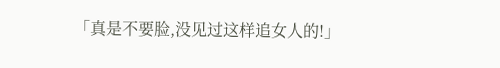「真是不要脸,没见过这样追女人的!」